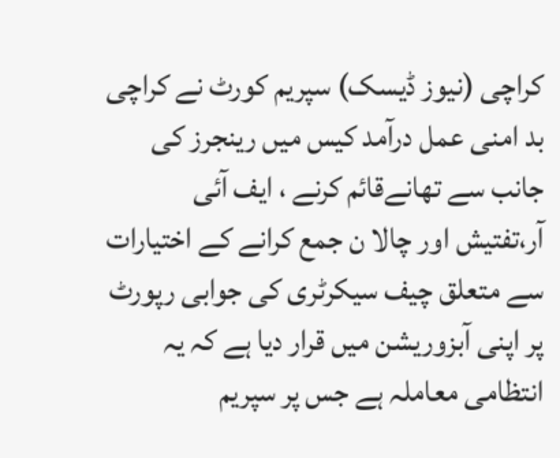کراچی (نیوز ڈیسک) سپریم کورٹ نے کراچی بد امنی عمل درآمد کیس میں رینجرز کی جانب سے تھانےقائم کرنے ، ایف آئی آر،تفتیش اور چالا ن جمع کرانے کے اختیارات سے متعلق چیف سیکرٹری کی جوابی رپورٹ پر اپنی آبزوریشن میں قرار دیا ہے کہ یہ انتظامی معاملہ ہے جس پر سپریم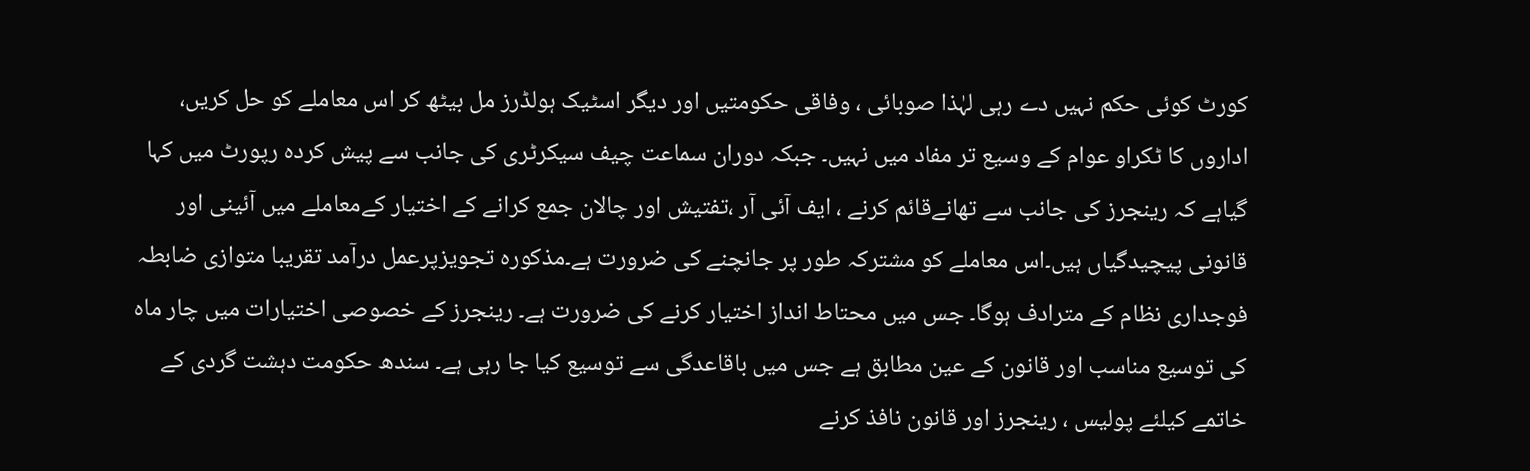کورٹ کوئی حکم نہیں دے رہی لہٰذا صوبائی ، وفاقی حکومتیں اور دیگر اسٹیک ہولڈرز مل بیٹھ کر اس معاملے کو حل کریں، اداروں کا ٹکراو عوام کے وسیع تر مفاد میں نہیں۔ جبکہ دوران سماعت چیف سیکرٹری کی جانب سے پیش کردہ رپورٹ میں کہا گیاہے کہ رینجرز کی جانب سے تھانےقائم کرنے ، ایف آئی آر ،تفتیش اور چالان جمع کرانے کے اختیار کےمعاملے میں آئینی اور قانونی پیچیدگیاں ہیں۔اس معاملے کو مشترکہ طور پر جانچنے کی ضرورت ہے۔مذکورہ تجویزپرعمل درآمد تقریبا متوازی ضابطہ فوجداری نظام کے مترادف ہوگا۔ جس میں محتاط انداز اختیار کرنے کی ضرورت ہے۔ رینجرز کے خصوصی اختیارات میں چار ماہ کی توسیع مناسب اور قانون کے عین مطابق ہے جس میں باقاعدگی سے توسیع کیا جا رہی ہے۔ سندھ حکومت دہشت گردی کے خاتمے کیلئے پولیس ، رینجرز اور قانون نافذ کرنے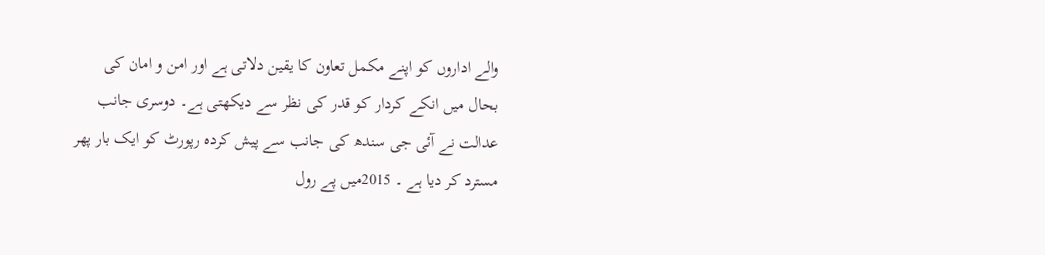والے اداروں کو اپنے مکمل تعاون کا یقین دلاتی ہے اور امن و امان کی بحال میں انکے کردار کو قدر کی نظر سے دیکھتی ہے۔ دوسری جانب عدالت نے آئی جی سندھ کی جانب سے پیش کردہ رپورٹ کو ایک بار پھر مسترد کر دیا ہے ۔ 2015میں پے رول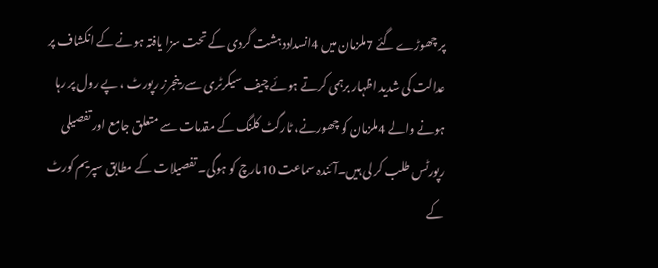پر چھوڑے گئے 7ملزمان میں 4انسداددہشت گردی کے تحت سزا یافتہ ہونے کے انکشاف پر عدالت کی شدید اظہار برہمی کرتے ہوئے چیف سیکرٹری سےرینجرز رپورٹ ، پے رول پر رہا ہونے والے 4ملزمان کو چھورنے، ٹارگٹ کلنگ کے مقدمات سے متعلق جامع اور تفصیلی رپورٹس طلب کر لی ہیں۔آئندہ سماعت 10مارچ کو ہوگی۔ تفصیلات کے مطابق سپریم کورٹ کے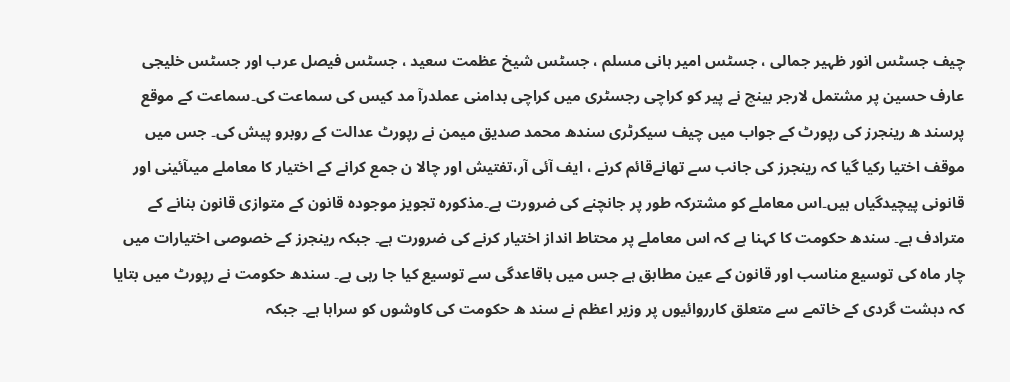چیف جسٹس انور ظہیر جمالی ، جسٹس امیر ہانی مسلم ، جسٹس شیخ عظمت سعید ، جسٹس فیصل عرب اور جسٹس خلیجی عارف حسین پر مشتمل لارجر بینچ نے پیر کو کراچی رجسٹری میں کراچی بدامنی عملدرآ مد کیس کی سماعت کی۔سماعت کے موقع پرسند ھ رینجرز کی رپورٹ کے جواب میں چیف سیکرٹری سندھ محمد صدیق میمن نے رپورٹ عدالت کے روبرو پیش کی۔ جس میں موقف اختیا رکیا گیا کہ رینجرز کی جانب سے تھانےقائم کرنے ، ایف آئی آر،تفتیش اور چالا ن جمع کرانے کے اختیار کا معاملے میںآئینی اور قانونی پیچیدگیاں ہیں۔اس معاملے کو مشترکہ طور پر جانچنے کی ضرورت ہے۔مذکورہ تجویز موجودہ قانون کے متوازی قانون بنانے کے مترادف ہے۔ سندھ حکومت کا کہنا ہے کہ اس معاملے پر محتاط انداز اختیار کرنے کی ضرورت ہے۔ جبکہ رینجرز کے خصوصی اختیارات میں چار ماہ کی توسیع مناسب اور قانون کے عین مطابق ہے جس میں باقاعدگی سے توسیع کیا جا رہی ہے۔ سندھ حکومت نے رپورٹ میں بتایا کہ دہشت گردی کے خاتمے سے متعلق کارروائیوں پر وزیر اعظم نے سند ھ حکومت کی کاوشوں کو سراہا ہے۔ جبکہ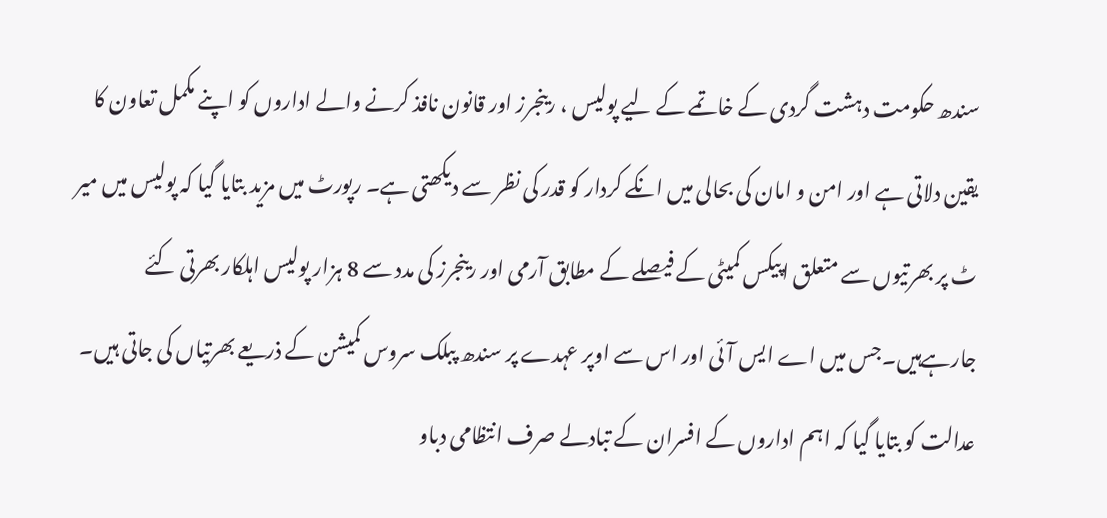سندھ حکومت دہشت گردی کے خاتمے کے لیے پولیس ، رینجرز اور قانون نافذ کرنے والے اداروں کو اپنے مکمل تعاون کا یقین دلاتی ہے اور امن و امان کی بحالی میں انکے کردار کو قدر کی نظر سے دیکھتی ہے۔ رپورٹ میں مزید بتایا گیا کہ پولیس میں میر ٹ پر بھرتیوں سے متعلق اپیکس کمیٹی کے فیصلے کے مطابق آرمی اور رینجرز کی مدد سے 8 ہزار پولیس اہلکار بھرتی کئے جارہےہیں۔جس میں اے ایس آئی اور اس سے اوپر عہدے پر سندھ پبلک سروس کمیشن کے ذریعے بھرتیاں کی جاتی ہیں۔ عدالت کو بتایا گیا کہ اہم اداروں کے افسران کے تبادلے صرف انتظامی دباو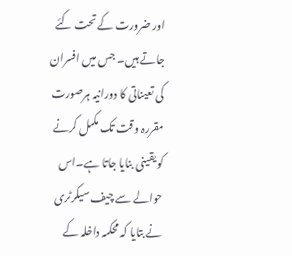اور ضرورت کے تحت کئے جاتے ہیں۔ جس میں افسران کی تعیناتی کا دورانیہ ہرصورت مقررہ وقت تک مکمل کرنے کو یقینی بنایا جاتا ہے۔اس حوالے سے چیف سیکرٹری نے بتایا کہ محکمہ داخلہ کے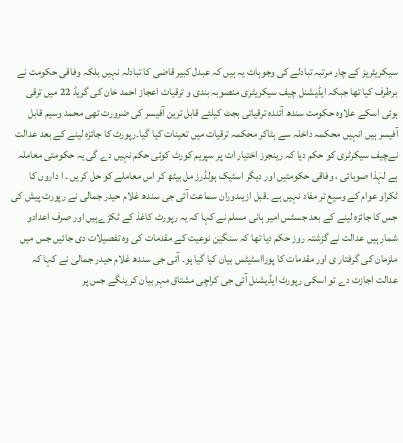سیکریٹریز کے چار مرتبہ تبادلے کی وجوہات یہ ہیں کہ عبدل کبیر قاضی کا تبادلہ نہیں بلکہ وفاقی حکومت نے برطرف کیا تھا جبکہ ایڈیشنل چیف سیکریٹری منصوبہ بندی و ترقیات اعجاز احمد خان کی گریڈ 22 میں ترقی ہوئی اسکے علاوہ حکومت سندھ آئندہ ترقیاتی بجٹ کیلئے قابل ترین آفیسر کی ضرورت تھی محمد وسیم قابل آفیسر ہیں انہیں محکمہ داخلہ سے ہٹاکر محکمہ ترقیات میں تعینات کیا گیا۔رپورٹ کا جائزہ لینے کے بعد عدالت نےچیف سیکرٹری کو حکم دیا کہ رینجرز اختیار ات پر سپریم کورٹ کوئی حکم نہیں دے گی یہ حکومتی معاملہ ہے لہٰذا صوبائی ، وفاقی حکومتیں اور دیگر اسٹیک ہولڈرز مل بیٹھ کر اس معاملے کو حل کریں ۔ ا داروں کا ٹکراو عوام کے وسیع تر مفاد نہیں ہے ۔قبل ازیںدوران سماعت آئی جی سندھ غلام حیدر جمالی نے رپورٹ پیش کی جس کا جائزہ لینے کے بعد جسٹس امیر ہانی مسلم نے کہا کہ یہ رپورٹ کاغذ کے ٹکڑےہیں اور صرف اعدادو شمار ہیں عدالت نے گزشتہ روز حکم دیا تھا کہ سنگین نوعیت کے مقدمات کی وہ تفصیلات دی جائیں جس میں ملزمان کی گرفتار ی اور مقدمات کا پورااسٹیٹس بیان کیا گیا ہو۔ آئی جی سندھ غلام حیدر جمالی نے کہا کہ عدالت اجازت دے تو اسکی رپورٹ ایڈیشنل آئی جی کراچی مشتاق مہر بیان کر ینگے جس پر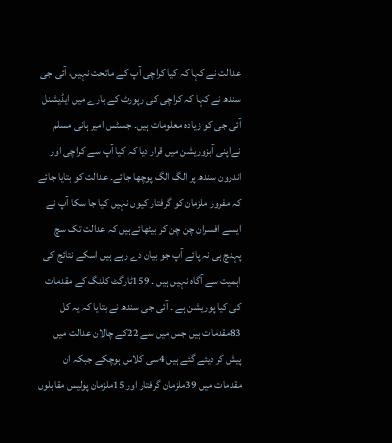عدالت نے کہا کہ کیا کراچی آپ کے ماتحت نہیں، آئی جی سندھ نے کہا کہ کراچی کی رپورٹ کے بارے میں ایڈیشنل آئی جی کو زیادہ معلومات ہیں۔ جسٹس امیر ہانی مسلم نےاپنی آبزوریشن میں قرار دیا کہ کیا آپ سے کراچی اور اندرون سندھ پر الگ الگ پوچھا جائے۔ عدالت کو بتایا جائے کہ مفرور ملزمان کو گرفتار کیوں نہیں کیا جا سکا آپ نے ایسے افسران چن چن کر بیٹھائےہیں کہ عدالت تک سچ پہنچ ہی نہ پائے آپ جو بیان دے رہے ہیں اسکے نتائج کی اہمیت سے آگاہ نہیں ہیں ۔ 159ٹارگٹ کلنگ کے مقدمات کی کیا پوریشن ہے ۔ آئی جی سندھ نے بتایا کہ یہ کل 83مقدمات ہیں جس میں سے 22کے چالان عدالت میں پیش کر دیئے گئے ہیں 4سی کلاس ہوچکے جبکہ ان مقدمات میں 39ملزمان گرفتار اور 15ملزمان پولیس مقابلوں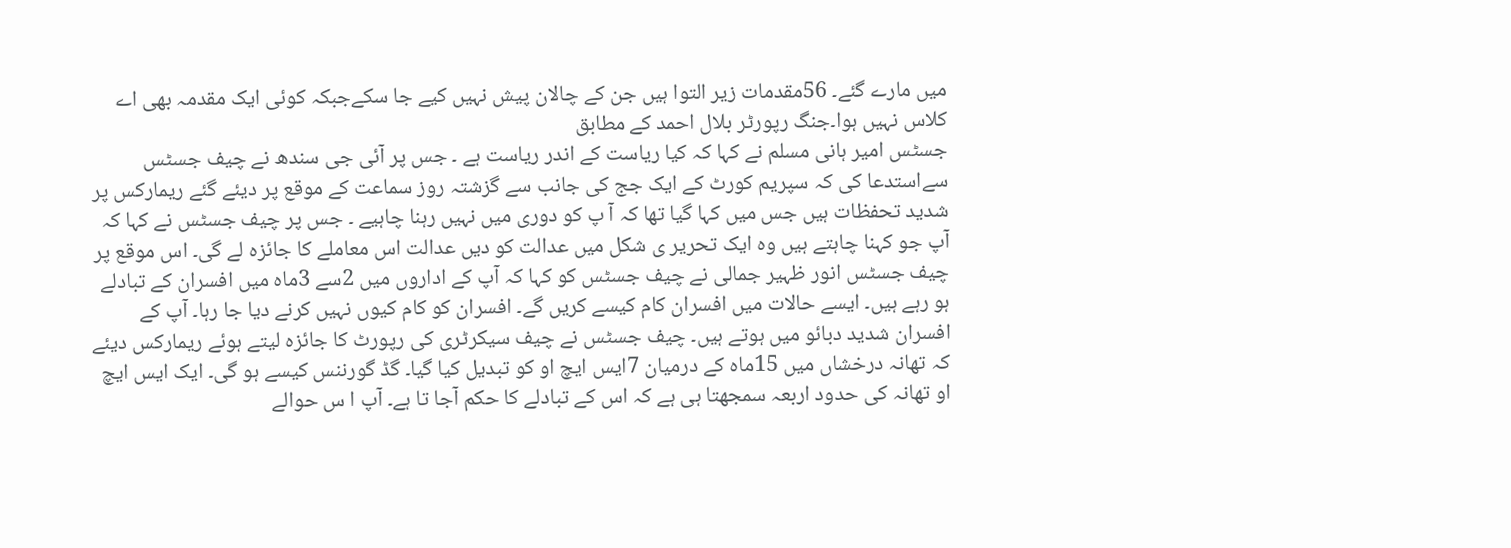میں مارے گئے۔ 56مقدمات زیر التوا ہیں جن کے چالان پیش نہیں کیے جا سکےجبکہ کوئی ایک مقدمہ بھی اے کلاس نہیں ہوا۔جنگ رپورٹر بلال احمد کے مطابق
جسٹس امیر ہانی مسلم نے کہا کہ کیا ریاست کے اندر ریاست ہے ۔ جس پر آئی جی سندھ نے چیف جسٹس سےاستدعا کی کہ سپریم کورٹ کے ایک جج کی جانب سے گزشتہ روز سماعت کے موقع پر دیئے گئے ریمارکس پر شدید تحفظات ہیں جس میں کہا گیا تھا کہ آ پ کو دوری میں نہیں رہنا چاہیے ۔ جس پر چیف جسٹس نے کہا کہ آپ جو کہنا چاہتے ہیں وہ ایک تحریر ی شکل میں عدالت کو دیں عدالت اس معاملے کا جائزہ لے گی۔ اس موقع پر چیف جسٹس انور ظہیر جمالی نے چیف جسٹس کو کہا کہ آپ کے اداروں میں 2سے 3ماہ میں افسران کے تبادلے ہو رہے ہیں۔ ایسے حالات میں افسران کام کیسے کریں گے۔ افسران کو کام کیوں نہیں کرنے دیا جا رہا۔ آپ کے افسران شدید دبائو میں ہوتے ہیں۔ چیف جسٹس نے چیف سیکرٹری کی رپورٹ کا جائزہ لیتے ہوئے ریمارکس دیئے کہ تھانہ درخشاں میں 15ماہ کے درمیان 7ایس ایچ او کو تبدیل کیا گیا۔ گڈ گورننس کیسے ہو گی۔ ایک ایس ایچ او تھانہ کی حدود اربعہ سمجھتا ہی ہے کہ اس کے تبادلے کا حکم آجا تا ہے۔ آپ ا س حوالے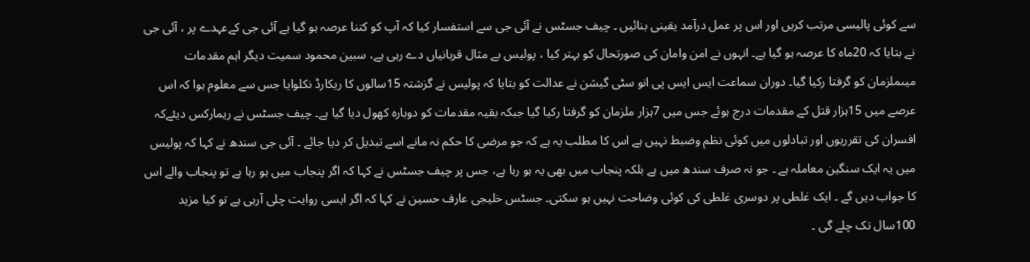سے کوئی پالیسی مرتب کریں اور اس پر عمل درآمد یقینی بنائیں ۔ چیف جسٹس نے آئی جی سے استفسار کیا کہ آپ کو کتنا عرصہ ہو گیا ہے آئی جی کےعہدے پر ، آئی جی نے بتایا کہ 20ماہ کا عرصہ ہو گیا ہے۔ انہوں نے امن وامان کی صورتحال کو بہتر کیا ، پولیس بے مثال قربانیاں دے رہی ہے، سبین محمود سمیت دیگر اہم مقدمات میںملزمان کو گرفتا رکیا گیا۔ دوران سماعت ایس ایس پی انو سٹی گیشن نے عدالت کو بتایا کہ پولیس نے گزشتہ 15سالوں کا ریکارڈ نکلوایا جس سے معلوم ہوا کہ اس عرصے میں 15ہزار قتل کے مقدمات درج ہوئے جس میں 7ہزار ملزمان کو گرفتا رکیا گیا جبکہ بقیہ مقدمات کو دوبارہ کھول دیا گیا ہے۔ چیف جسٹس نے ریمارکس دیئےکہ افسران کی تقرریوں اور تبادلوں میں کوئی نظم وضبط نہیں ہے اس کا مطلب یہ ہے کہ جو مرضی کا حکم نہ مانے اسے تبدیل کر دیا جائے ۔ آئی جی سندھ نے کہا کہ پولیس میں یہ ایک سنگین معاملہ ہے ۔ جو نہ صرف سندھ میں ہے بلکہ پنجاب میں بھی یہ ہو رہا ہے، جس پر چیف جسٹس نے کہا کہ اگر پنجاب میں ہو رہا ہے تو پنجاب والے اس کا جواب دیں گے ۔ ایک غلطی پر دوسری غلطی کی کوئی وضاحت نہیں ہو سکتی۔ جسٹس خلیجی عارف حسین نے کہا کہ اگر ایسی روایت چلی آرہی ہے تو کیا مزید 100سال تک چلے گی ۔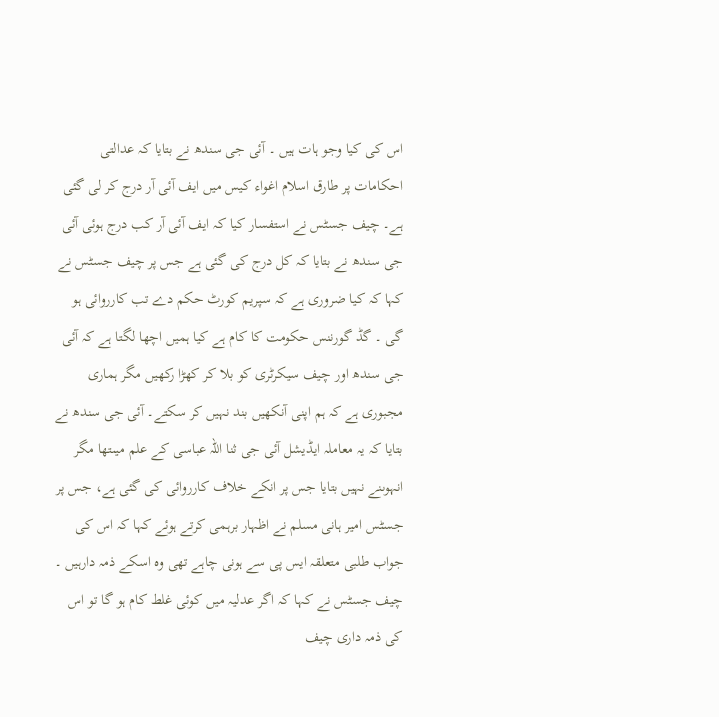اس کی کیا وجو ہات ہیں ۔ آئی جی سندھ نے بتایا کہ عدالتی احکامات پر طارق اسلام اغواء کیس میں ایف آئی آر درج کر لی گئی ہے۔ چیف جسٹس نے استفسار کیا کہ ایف آئی آر کب درج ہوئی آئی جی سندھ نے بتایا کہ کل درج کی گئی ہے جس پر چیف جسٹس نے کہا کہ کیا ضروری ہے کہ سپریم کورٹ حکم دے تب کارروائی ہو گی ۔ گڈ گورننس حکومت کا کام ہے کیا ہمیں اچھا لگتا ہے کہ آئی جی سندھ اور چیف سیکرٹری کو بلا کر کھڑا رکھیں مگر ہماری مجبوری ہے کہ ہم اپنی آنکھیں بند نہیں کر سکتے۔ آئی جی سندھ نے بتایا کہ یہ معاملہ ایڈیشل آئی جی ثنا اللہ عباسی کے علم میںتھا مگر انہوںنے نہیں بتایا جس پر انکے خلاف کارروائی کی گئی ہے، جس پر جسٹس امیر ہانی مسلم نے اظہار برہمی کرتے ہوئے کہا کہ اس کی جواب طلبی متعلقہ ایس پی سے ہونی چاہے تھی وہ اسکے ذمہ دارہیں ۔ چیف جسٹس نے کہا کہ اگر عدلیہ میں کوئی غلط کام ہو گا تو اس کی ذمہ داری چیف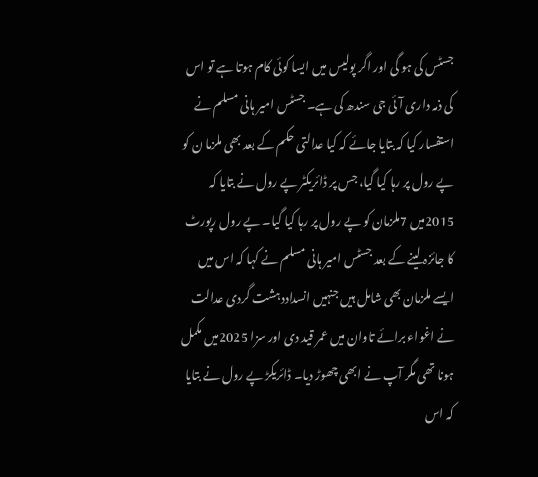جسٹس کی ہو گی اور اگر پولیس میں ایسا کوئی کام ہوتا ہے تو اس کی ذمہ داری آئی جی سندھ کی ہے۔ جسٹس امیر ہانی مسلم نے استفسار کیا کہ بتایا جائے کہ کیا عدالتی حکم کے بعد بھی ملزما ن کو پے رول پر رہا کیا گیا، جس پر ڈائریکٹر پے رول نے بتایا کہ 2015میں 7ملزمان کو پے رول پر رہا کیا گیا۔ پے رول رپورٹ کا جائزہ لینے کے بعد جسٹس امیر ہانی مسلم نے کہا کہ اس میں ایسے ملزمان بھی شامل ہیں جنہیں انسداددہشت گردی عدالت نے اغواء برائے تاوان میں عمر قید دی اور سزا 2025میں مکمل ہونا تھی مگر آپ نے ابھی چھوڑ دیا۔ ڈائریکڑ پے رول نے بتایا کہ اس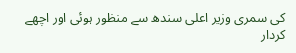کی سمری وزیر اعلی سندھ سے منظور ہوئی اور اچھے کردار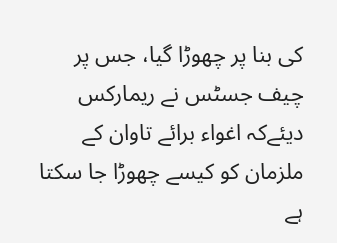کی بنا پر چھوڑا گیا، جس پر چیف جسٹس نے ریمارکس دیئےکہ اغواء برائے تاوان کے ملزمان کو کیسے چھوڑا جا سکتا ہے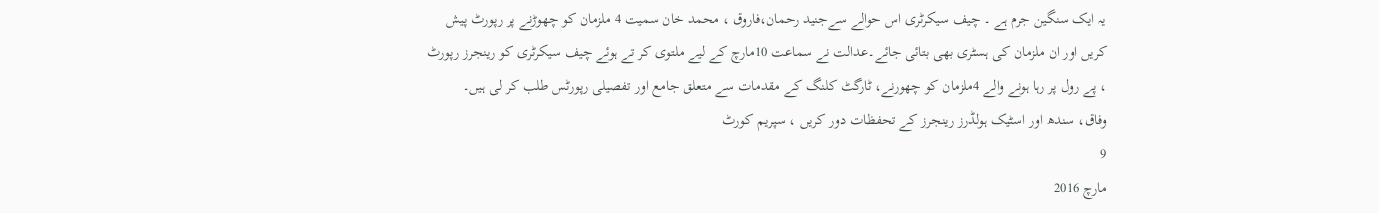یہ ایک سنگین جرم ہے ۔ چیف سیکرٹری اس حوالے سےجنید رحمان،فاروق ، محمد خان سمیت 4 ملزمان کو چھوڑنے پر رپورٹ پیش کریں اور ان ملزمان کی ہسٹری بھی بتائی جائے۔عدالت نے سماعت 10مارچ کے لیے ملتوی کر تے ہوئے چیف سیکرٹری کو رینجرز رپورٹ ، پے رول پر رہا ہونے والے 4ملزمان کو چھورنے، ٹارگٹ کلنگ کے مقدمات سے متعلق جامع اور تفصیلی رپورٹس طلب کر لی ہیں۔
وفاق، سندھ اور اسٹیک ہولڈرز رینجرز کے تحفظات دور کریں ، سپریم کورٹ
9
مارچ 2016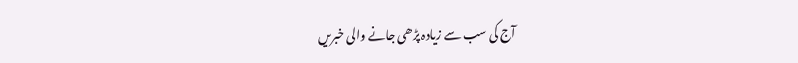آج کی سب سے زیادہ پڑھی جانے والی خبریں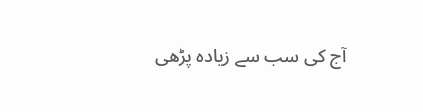آج کی سب سے زیادہ پڑھی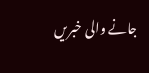جانے والی خبریں